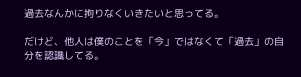過去なんかに拘りなくいきたいと思ってる。

だけど、他人は僕のことを「今」ではなくて「過去」の自分を認識してる。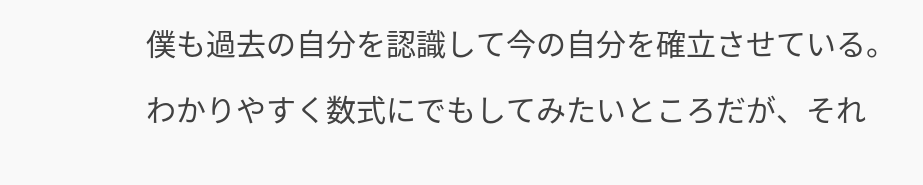僕も過去の自分を認識して今の自分を確立させている。

わかりやすく数式にでもしてみたいところだが、それ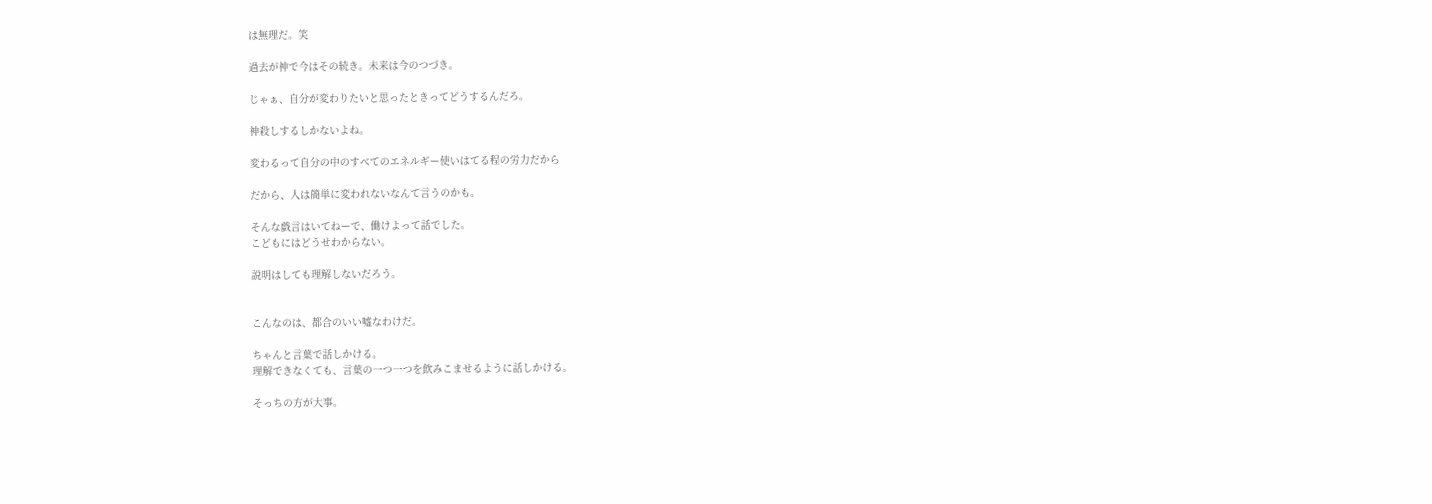は無理だ。笑

過去が神で今はその続き。未来は今のつづき。

じゃぁ、自分が変わりたいと思ったときってどうするんだろ。

神殺しするしかないよね。

変わるって自分の中のすべてのエネルギー使いはてる程の労力だから

だから、人は簡単に変われないなんて言うのかも。

そんな戯言はいてねーで、働けよって話でした。
こどもにはどうせわからない。

説明はしても理解しないだろう。


こんなのは、都合のいい嘘なわけだ。

ちゃんと言葉で話しかける。
理解できなくても、言葉の一つ一つを飲みこませるように話しかける。

そっちの方が大事。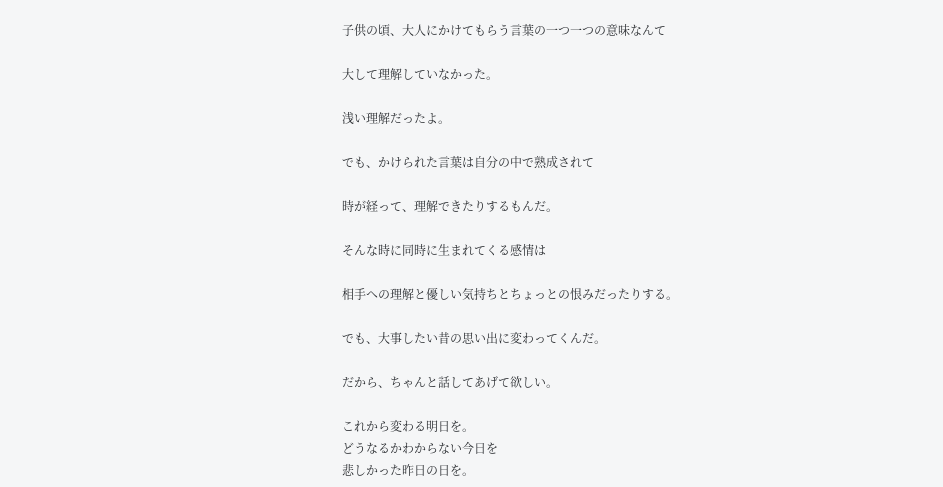子供の頃、大人にかけてもらう言葉の一つ一つの意味なんて

大して理解していなかった。

浅い理解だったよ。

でも、かけられた言葉は自分の中で熟成されて

時が経って、理解できたりするもんだ。

そんな時に同時に生まれてくる感情は

相手への理解と優しい気持ちとちょっとの恨みだったりする。

でも、大事したい昔の思い出に変わってくんだ。

だから、ちゃんと話してあげて欲しい。

これから変わる明日を。
どうなるかわからない今日を
悲しかった昨日の日を。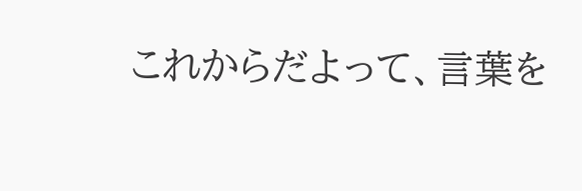これからだよって、言葉を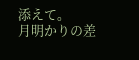添えて。
月明かりの差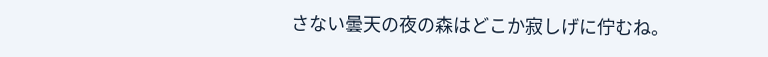さない曇天の夜の森はどこか寂しげに佇むね。